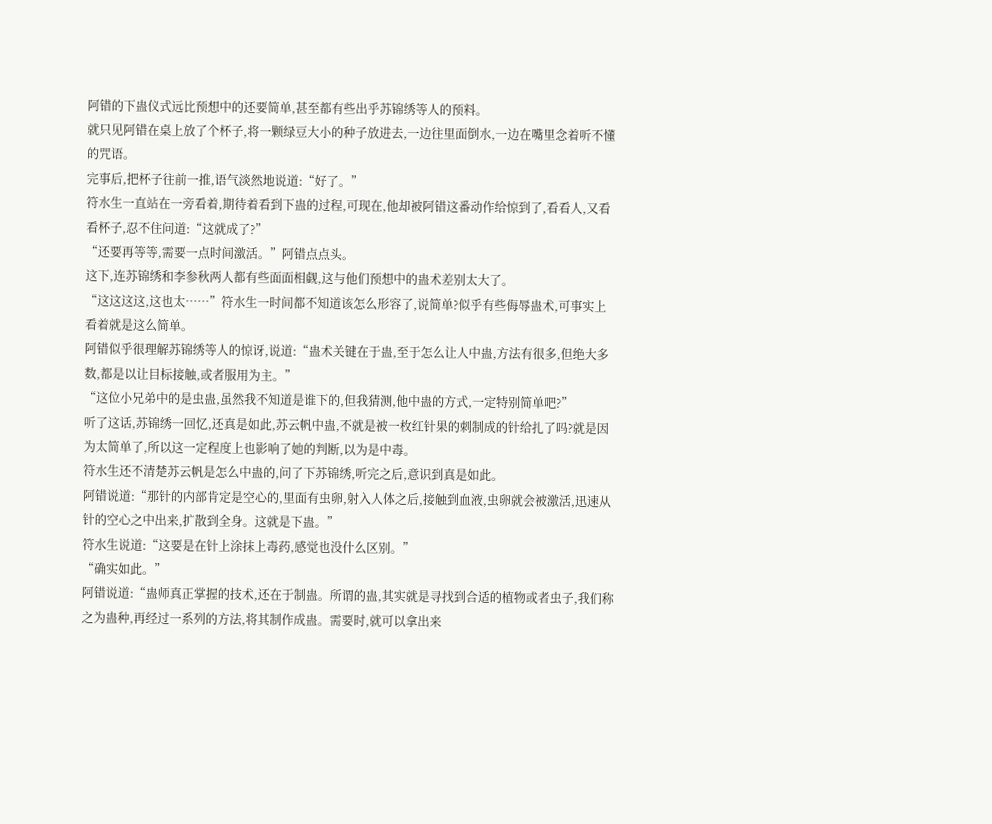阿错的下蛊仪式远比预想中的还要简单,甚至都有些出乎苏锦绣等人的预料。
就只见阿错在桌上放了个杯子,将一颗绿豆大小的种子放进去,一边往里面倒水,一边在嘴里念着听不懂的咒语。
完事后,把杯子往前一推,语气淡然地说道:“好了。”
符水生一直站在一旁看着,期待着看到下蛊的过程,可现在,他却被阿错这番动作给惊到了,看看人,又看看杯子,忍不住问道:“这就成了?”
“还要再等等,需要一点时间激活。”阿错点点头。
这下,连苏锦绣和李参秋两人都有些面面相觑,这与他们预想中的蛊术差别太大了。
“这这这这,这也太……”符水生一时间都不知道该怎么形容了,说简单?似乎有些侮辱蛊术,可事实上看着就是这么简单。
阿错似乎很理解苏锦绣等人的惊讶,说道:“蛊术关键在于蛊,至于怎么让人中蛊,方法有很多,但绝大多数,都是以让目标接触,或者服用为主。”
“这位小兄弟中的是虫蛊,虽然我不知道是谁下的,但我猜测,他中蛊的方式,一定特别简单吧?”
听了这话,苏锦绣一回忆,还真是如此,苏云帆中蛊,不就是被一枚红针果的刺制成的针给扎了吗?就是因为太简单了,所以这一定程度上也影响了她的判断,以为是中毒。
符水生还不清楚苏云帆是怎么中蛊的,问了下苏锦绣,听完之后,意识到真是如此。
阿错说道:“那针的内部肯定是空心的,里面有虫卵,射入人体之后,接触到血液,虫卵就会被激活,迅速从针的空心之中出来,扩散到全身。这就是下蛊。”
符水生说道:“这要是在针上涂抹上毒药,感觉也没什么区别。”
“确实如此。”
阿错说道:“蛊师真正掌握的技术,还在于制蛊。所谓的蛊,其实就是寻找到合适的植物或者虫子,我们称之为蛊种,再经过一系列的方法,将其制作成蛊。需要时,就可以拿出来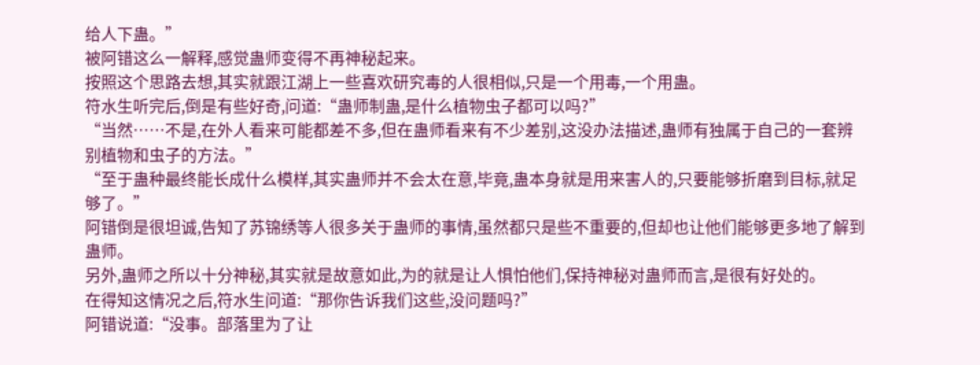给人下蛊。”
被阿错这么一解释,感觉蛊师变得不再神秘起来。
按照这个思路去想,其实就跟江湖上一些喜欢研究毒的人很相似,只是一个用毒,一个用蛊。
符水生听完后,倒是有些好奇,问道:“蛊师制蛊,是什么植物虫子都可以吗?”
“当然……不是,在外人看来可能都差不多,但在蛊师看来有不少差别,这没办法描述,蛊师有独属于自己的一套辨别植物和虫子的方法。”
“至于蛊种最终能长成什么模样,其实蛊师并不会太在意,毕竟,蛊本身就是用来害人的,只要能够折磨到目标,就足够了。”
阿错倒是很坦诚,告知了苏锦绣等人很多关于蛊师的事情,虽然都只是些不重要的,但却也让他们能够更多地了解到蛊师。
另外,蛊师之所以十分神秘,其实就是故意如此,为的就是让人惧怕他们,保持神秘对蛊师而言,是很有好处的。
在得知这情况之后,符水生问道:“那你告诉我们这些,没问题吗?”
阿错说道:“没事。部落里为了让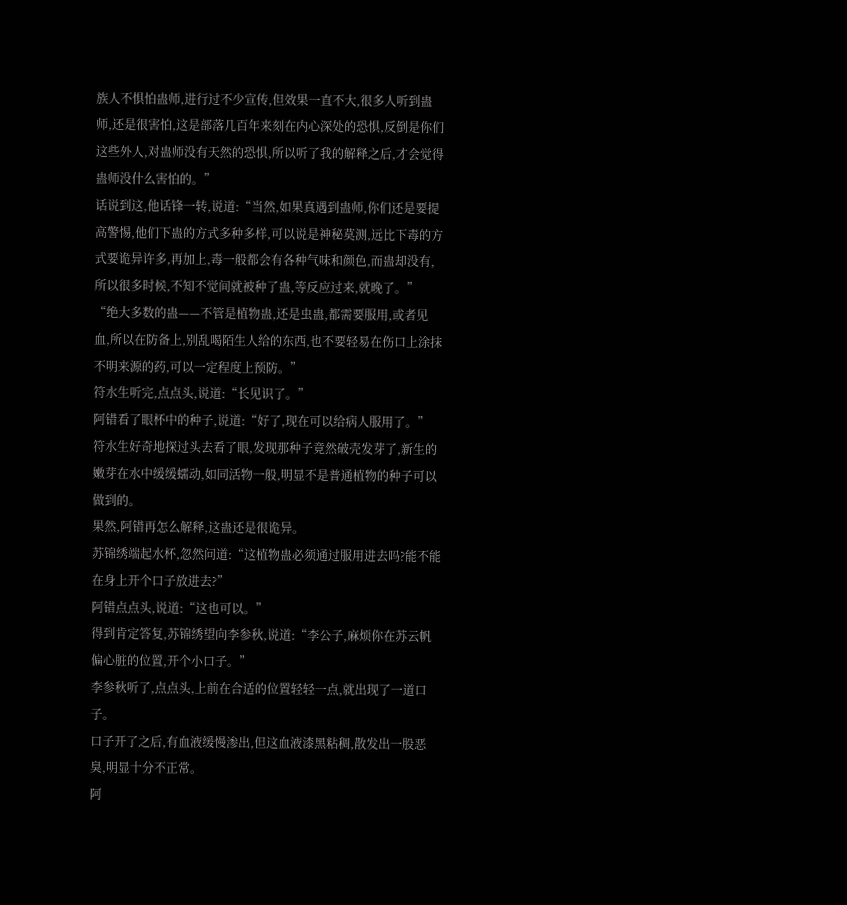族人不惧怕蛊师,进行过不少宣传,但效果一直不大,很多人听到蛊师,还是很害怕,这是部落几百年来刻在内心深处的恐惧,反倒是你们这些外人,对蛊师没有天然的恐惧,所以听了我的解释之后,才会觉得蛊师没什么害怕的。”
话说到这,他话锋一转,说道:“当然,如果真遇到蛊师,你们还是要提高警惕,他们下蛊的方式多种多样,可以说是神秘莫测,远比下毒的方式要诡异许多,再加上,毒一般都会有各种气味和颜色,而蛊却没有,所以很多时候,不知不觉间就被种了蛊,等反应过来,就晚了。”
“绝大多数的蛊——不管是植物蛊,还是虫蛊,都需要服用,或者见血,所以在防备上,别乱喝陌生人给的东西,也不要轻易在伤口上涂抹不明来源的药,可以一定程度上预防。”
符水生听完,点点头,说道:“长见识了。”
阿错看了眼杯中的种子,说道:“好了,现在可以给病人服用了。”
符水生好奇地探过头去看了眼,发现那种子竟然破壳发芽了,新生的嫩芽在水中缓缓蠕动,如同活物一般,明显不是普通植物的种子可以做到的。
果然,阿错再怎么解释,这蛊还是很诡异。
苏锦绣端起水杯,忽然问道:“这植物蛊必须通过服用进去吗?能不能在身上开个口子放进去?”
阿错点点头,说道:“这也可以。”
得到肯定答复,苏锦绣望向李参秋,说道:“李公子,麻烦你在苏云帆偏心脏的位置,开个小口子。”
李参秋听了,点点头,上前在合适的位置轻轻一点,就出现了一道口子。
口子开了之后,有血液缓慢渗出,但这血液漆黑粘稠,散发出一股恶臭,明显十分不正常。
阿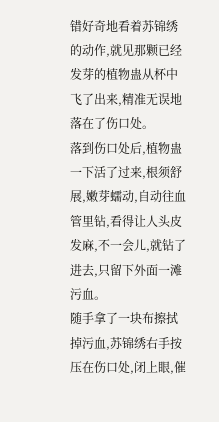错好奇地看着苏锦绣的动作,就见那颗已经发芽的植物蛊从杯中飞了出来,精准无误地落在了伤口处。
落到伤口处后,植物蛊一下活了过来,根须舒展,嫩芽蠕动,自动往血管里钻,看得让人头皮发麻,不一会儿,就钻了进去,只留下外面一滩污血。
随手拿了一块布擦拭掉污血,苏锦绣右手按压在伤口处,闭上眼,催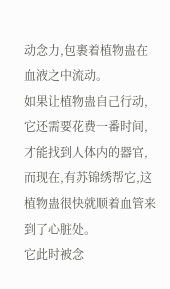动念力,包裹着植物蛊在血液之中流动。
如果让植物蛊自己行动,它还需要花费一番时间,才能找到人体内的器官,而现在,有苏锦绣帮它,这植物蛊很快就顺着血管来到了心脏处。
它此时被念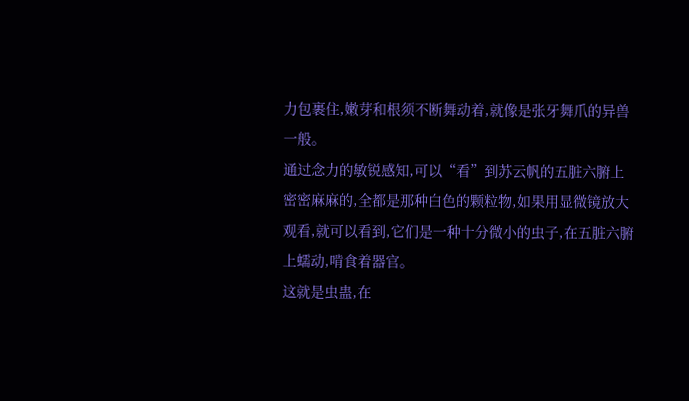力包裹住,嫩芽和根须不断舞动着,就像是张牙舞爪的异兽一般。
通过念力的敏锐感知,可以“看”到苏云帆的五脏六腑上密密麻麻的,全都是那种白色的颗粒物,如果用显微镜放大观看,就可以看到,它们是一种十分微小的虫子,在五脏六腑上蠕动,啃食着器官。
这就是虫蛊,在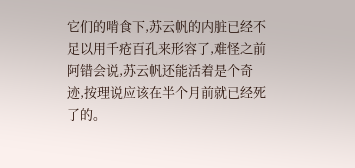它们的啃食下,苏云帆的内脏已经不足以用千疮百孔来形容了,难怪之前阿错会说,苏云帆还能活着是个奇迹,按理说应该在半个月前就已经死了的。